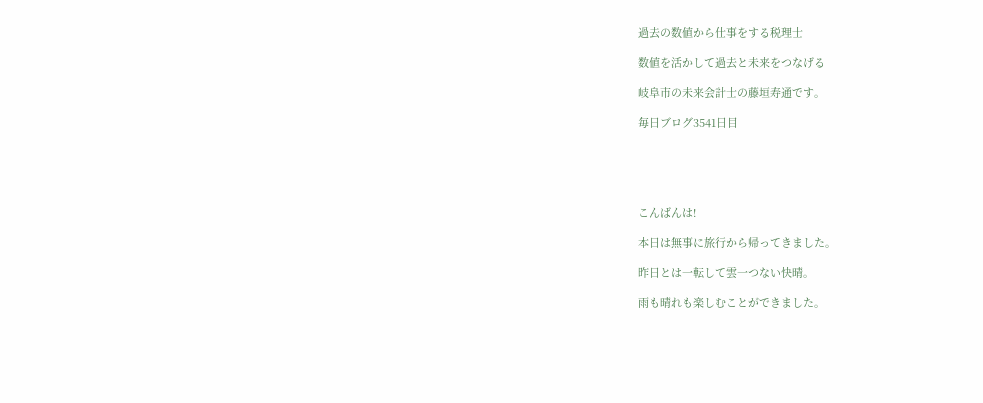過去の数値から仕事をする税理士

数値を活かして過去と未来をつなげる

岐阜市の未来会計士の藤垣寿通です。

毎日ブログ3541日目





こんばんは!

本日は無事に旅行から帰ってきました。

昨日とは一転して雲一つない快晴。

雨も晴れも楽しむことができました。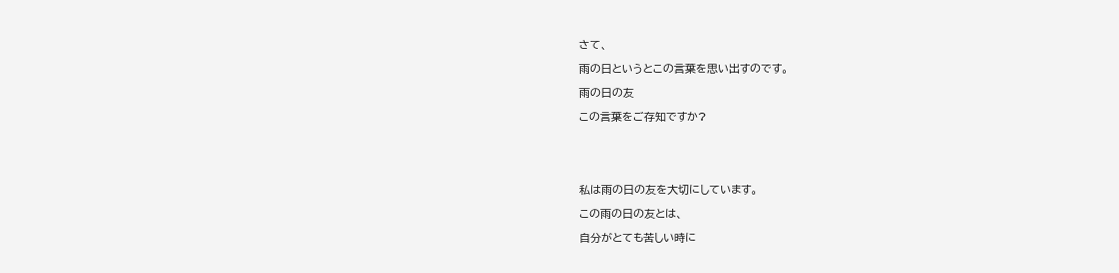さて、

雨の日というとこの言葉を思い出すのです。

雨の日の友

この言葉をご存知ですか?





私は雨の日の友を大切にしています。

この雨の日の友とは、

自分がとても苦しい時に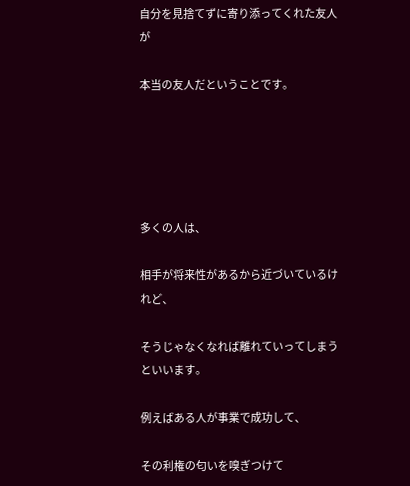自分を見捨てずに寄り添ってくれた友人が

本当の友人だということです。





多くの人は、

相手が将来性があるから近づいているけれど、

そうじゃなくなれば離れていってしまうといいます。

例えばある人が事業で成功して、

その利権の匂いを嗅ぎつけて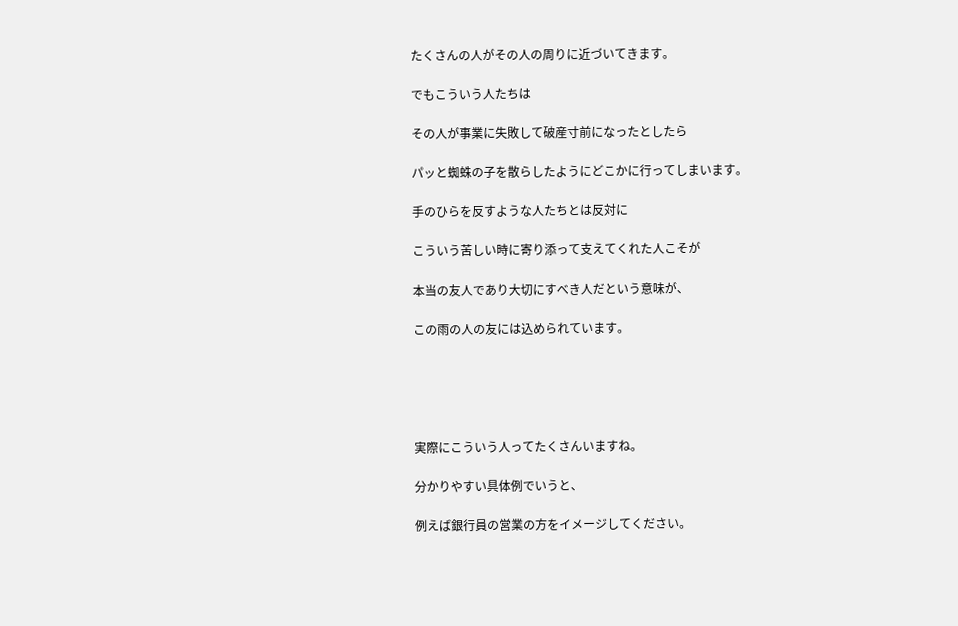たくさんの人がその人の周りに近づいてきます。

でもこういう人たちは

その人が事業に失敗して破産寸前になったとしたら

パッと蜘蛛の子を散らしたようにどこかに行ってしまいます。

手のひらを反すような人たちとは反対に

こういう苦しい時に寄り添って支えてくれた人こそが

本当の友人であり大切にすべき人だという意味が、

この雨の人の友には込められています。





実際にこういう人ってたくさんいますね。

分かりやすい具体例でいうと、

例えば銀行員の営業の方をイメージしてください。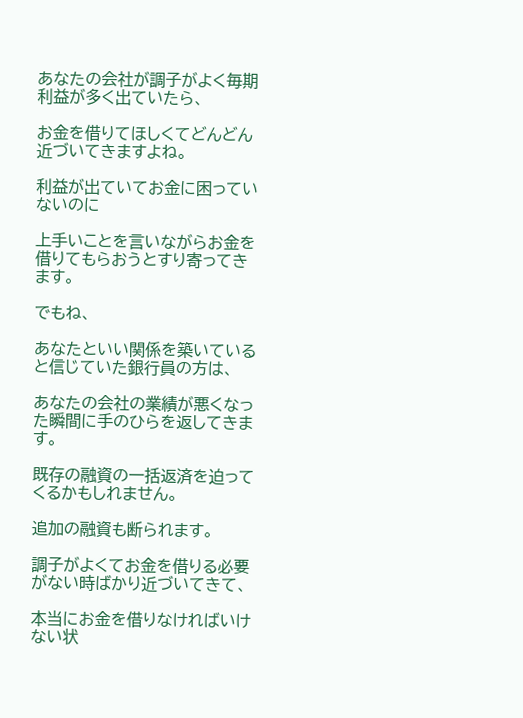あなたの会社が調子がよく毎期利益が多く出ていたら、

お金を借りてほしくてどんどん近づいてきますよね。

利益が出ていてお金に困っていないのに

上手いことを言いながらお金を借りてもらおうとすり寄ってきます。

でもね、

あなたといい関係を築いていると信じていた銀行員の方は、

あなたの会社の業績が悪くなった瞬間に手のひらを返してきます。

既存の融資の一括返済を迫ってくるかもしれません。

追加の融資も断られます。

調子がよくてお金を借りる必要がない時ばかり近づいてきて、

本当にお金を借りなければいけない状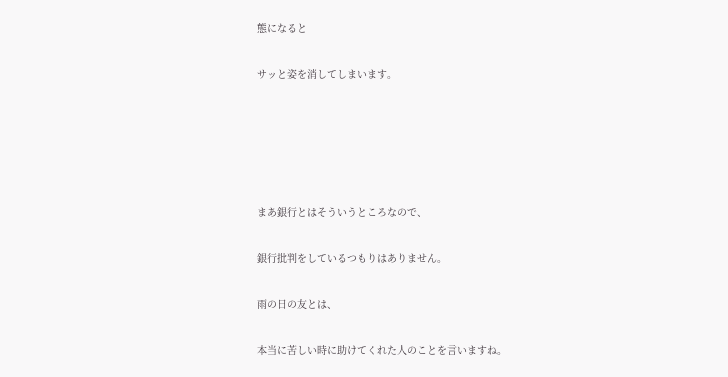態になると

サッと姿を消してしまいます。





まあ銀行とはそういうところなので、

銀行批判をしているつもりはありません。

雨の日の友とは、

本当に苦しい時に助けてくれた人のことを言いますね。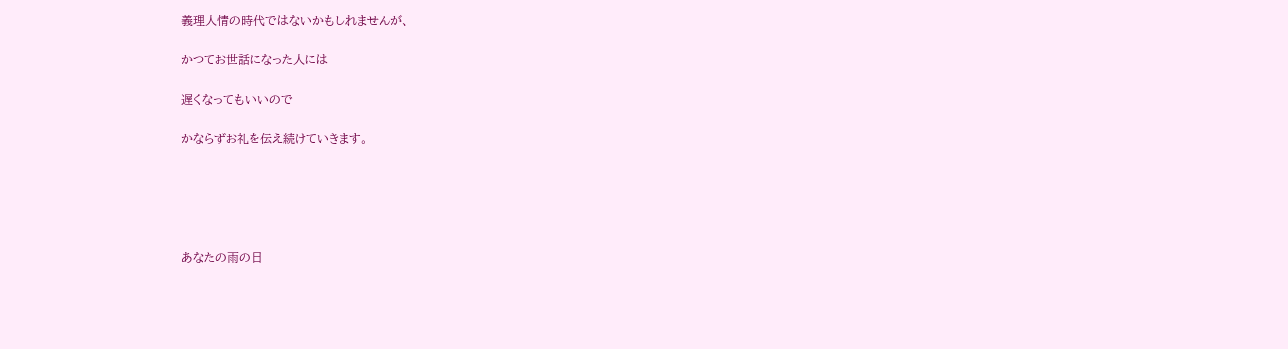義理人情の時代ではないかもしれませんが、

かつてお世話になった人には

遅くなってもいいので

かならずお礼を伝え続けていきます。





あなたの雨の日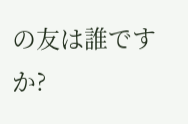の友は誰ですか?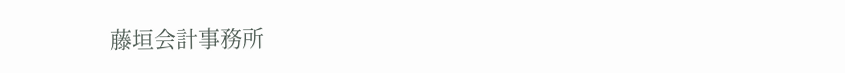藤垣会計事務所